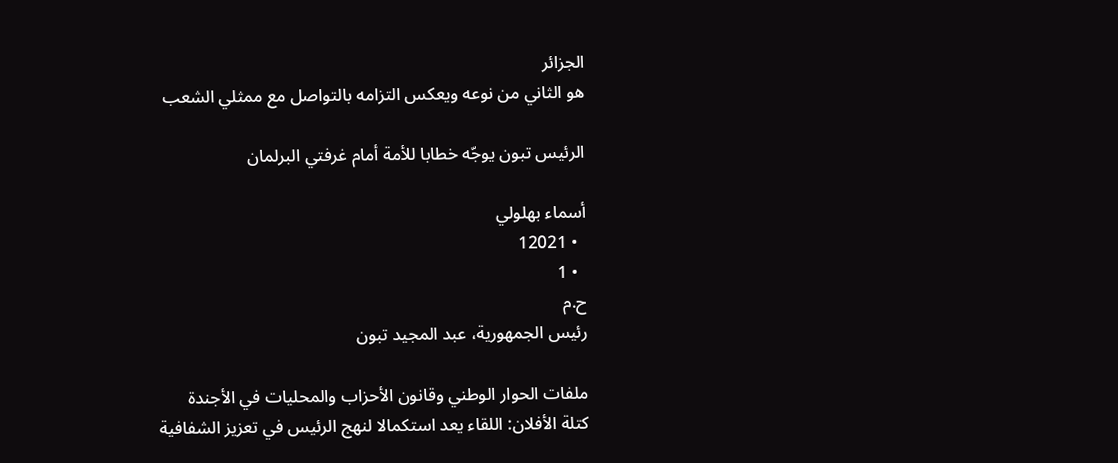الجزائر
هو الثاني من نوعه ويعكس التزامه بالتواصل مع ممثلي الشعب

الرئيس تبون يوجّه خطابا للأمة أمام غرفتي البرلمان

أسماء بهلولي
  • 12021
  • 1
ح.م
رئيس الجمهورية، عبد المجيد تبون

ملفات الحوار الوطني وقانون الأحزاب والمحليات في الأجندة
كتلة الأفلان: اللقاء يعد استكمالا لنهج الرئيس في تعزيز الشفافية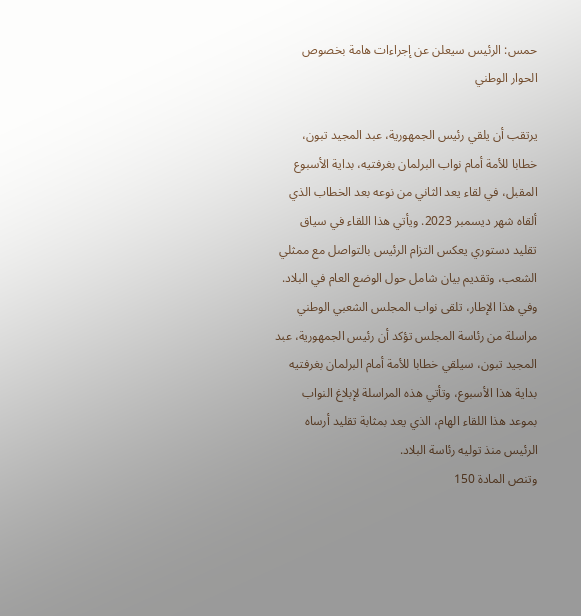حمس: الرئيس سيعلن عن إجراءات هامة بخصوص الحوار الوطني

يرتقب أن يلقي رئيس الجمهورية، عبد المجيد تبون، خطابا للأمة أمام نواب البرلمان بغرفتيه، بداية الأسبوع المقبل، في لقاء يعد الثاني من نوعه بعد الخطاب الذي ألقاه شهر ديسمبر 2023. ويأتي هذا اللقاء في سياق تقليد دستوري يعكس التزام الرئيس بالتواصل مع ممثلي الشعب، وتقديم بيان شامل حول الوضع العام في البلاد.
وفي هذا الإطار، تلقى نواب المجلس الشعبي الوطني مراسلة من رئاسة المجلس تؤكد أن رئيس الجمهورية، عبد المجيد تبون، سيلقي خطابا للأمة أمام البرلمان بغرفتيه بداية هذا الأسبوع، وتأتي هذه المراسلة لإبلاغ النواب بموعد هذا اللقاء الهام، الذي يعد بمثابة تقليد أرساه الرئيس منذ توليه رئاسة البلاد.
وتنص المادة 150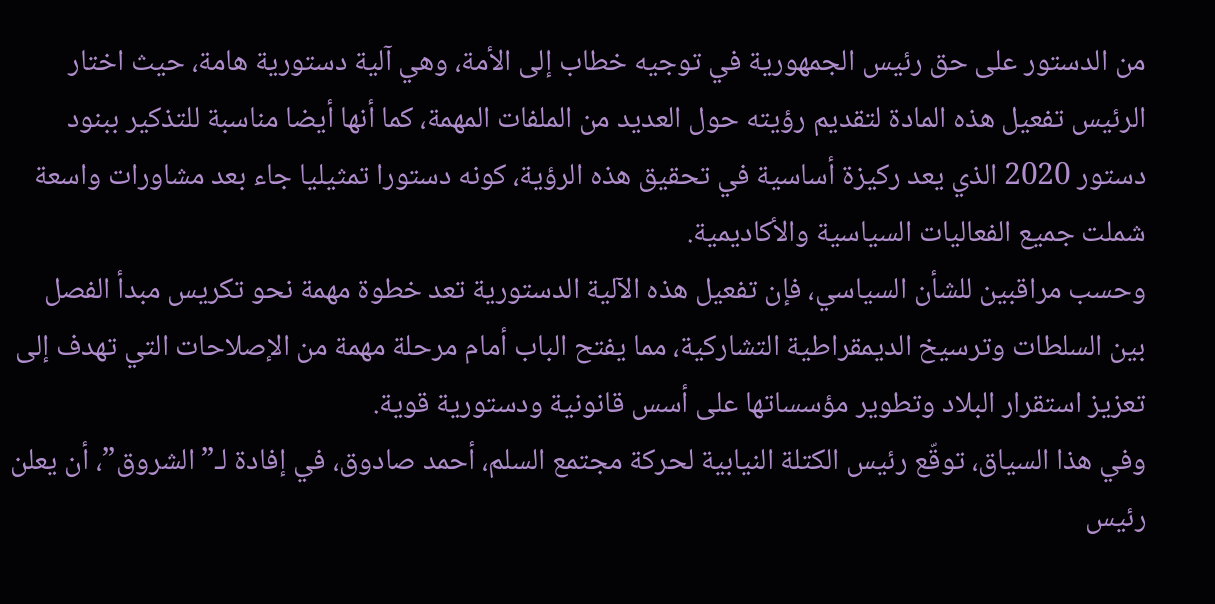من الدستور على حق رئيس الجمهورية في توجيه خطاب إلى الأمة، وهي آلية دستورية هامة، حيث اختار الرئيس تفعيل هذه المادة لتقديم رؤيته حول العديد من الملفات المهمة، كما أنها أيضا مناسبة للتذكير ببنود دستور 2020 الذي يعد ركيزة أساسية في تحقيق هذه الرؤية، كونه دستورا تمثيليا جاء بعد مشاورات واسعة شملت جميع الفعاليات السياسية والأكاديمية.
وحسب مراقبين للشأن السياسي، فإن تفعيل هذه الآلية الدستورية تعد خطوة مهمة نحو تكريس مبدأ الفصل بين السلطات وترسيخ الديمقراطية التشاركية، مما يفتح الباب أمام مرحلة مهمة من الإصلاحات التي تهدف إلى تعزيز استقرار البلاد وتطوير مؤسساتها على أسس قانونية ودستورية قوية.
وفي هذا السياق، توقّع رئيس الكتلة النيابية لحركة مجتمع السلم، أحمد صادوق، في إفادة لـ”الشروق”، أن يعلن رئيس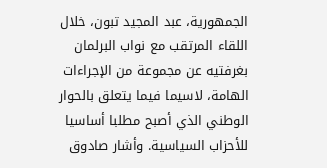الجمهورية، عبد المجيد تبون، خلال اللقاء المرتقب مع نواب البرلمان بغرفتيه عن مجموعة من الإجراءات الهامة، لاسيما فيما يتعلق بالحوار الوطني الذي أصبح مطلبا أساسيا للأحزاب السياسية. وأشار صادوق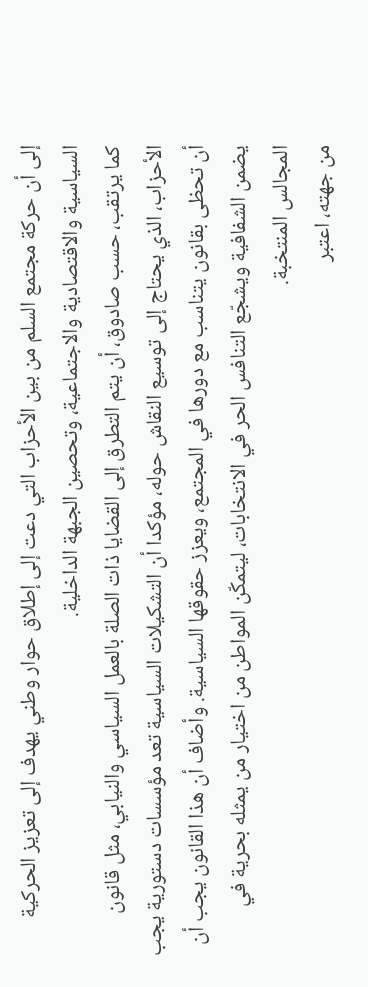إلى أن حركة مجتمع السلم من بين الأحزاب التي دعت إلى إطلاق حوار وطني يهدف إلى تعزيز الحركية السياسية والاقتصادية والاجتماعية، وتحصين الجبهة الداخلية.
كما يرتقب، حسب صادوق، أن يتم التطرق إلى القضايا ذات الصلة بالعمل السياسي والنيابي، مثل قانون الأحزاب، الذي يحتاج إلى توسيع النقاش حوله، مؤكدا أن التشكيلات السياسية تعد مؤسسات دستورية يجب أن تحظى بقانون يتناسب مع دورها في المجتمع، ويعزز حقوقها السياسية. وأضاف أن هذا القانون يجب أن يضمن الشفافية ويشجّع التنافس الحر في الانتخابات، ليتمكّن المواطن من اختيار من يمثله بحرية في المجالس المنتخبة.
من جهته، اعتبر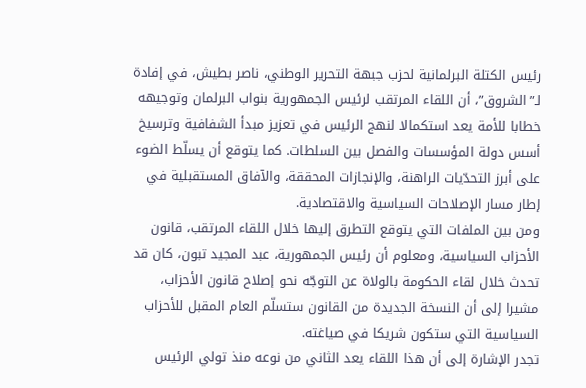رئيس الكتلة البرلمانية لحزب جبهة التحرير الوطني، ناصر بطيش، في إفادة لـ”الشروق”، أن اللقاء المرتقب لرئيس الجمهورية بنواب البرلمان وتوجيهه خطابا للأمة يعد استكمالا لنهج الرئيس في تعزيز مبدأ الشفافية وترسيخ أسس دولة المؤسسات والفصل بين السلطات. كما يتوقع أن يسلّط الضوء على أبرز التحدّيات الراهنة، والإنجازات المحققة، والآفاق المستقبلية في إطار مسار الإصلاحات السياسية والاقتصادية.
ومن بين الملفات التي يتوقع التطرق إليها خلال اللقاء المرتقب، قانون الأحزاب السياسية، ومعلوم أن رئيس الجمهورية، عبد المجيد تبون، كان قد تحدث خلال لقاء الحكومة بالولاة عن التوجّه نحو إصلاح قانون الأحزاب، مشيرا إلى أن النسخة الجديدة من القانون ستسلّم العام المقبل للأحزاب السياسية التي ستكون شريكا في صياغته.
تجدر الإشارة إلى أن هذا اللقاء يعد الثاني من نوعه منذ تولي الرئيس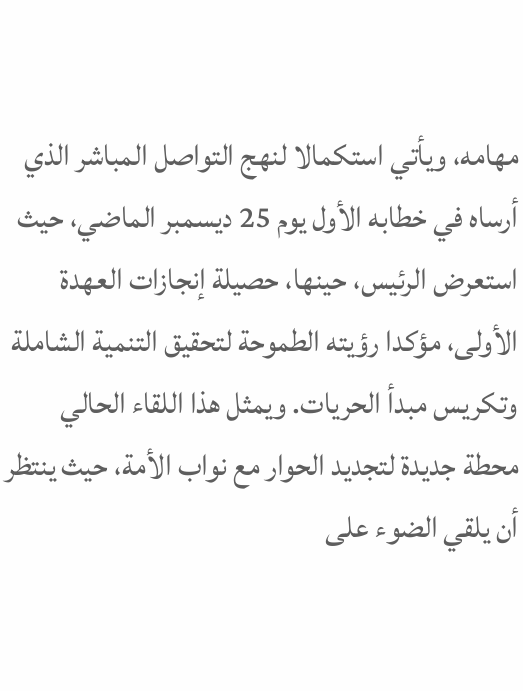مهامه، ويأتي استكمالا لنهج التواصل المباشر الذي أرساه في خطابه الأول يوم 25 ديسمبر الماضي، حيث استعرض الرئيس، حينها، حصيلة إنجازات العهدة الأولى، مؤكدا رؤيته الطموحة لتحقيق التنمية الشاملة وتكريس مبدأ الحريات. ويمثل هذا اللقاء الحالي محطة جديدة لتجديد الحوار مع نواب الأمة، حيث ينتظر أن يلقي الضوء على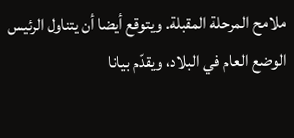ملامح المرحلة المقبلة. ويتوقع أيضا أن يتناول الرئيس الوضع العام في البلاد، ويقدّم بيانا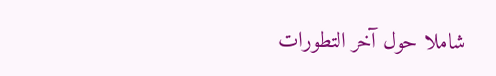شاملا حول آخر التطورات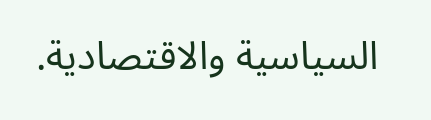السياسية والاقتصادية.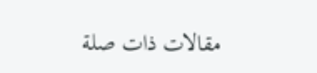مقالات ذات صلة